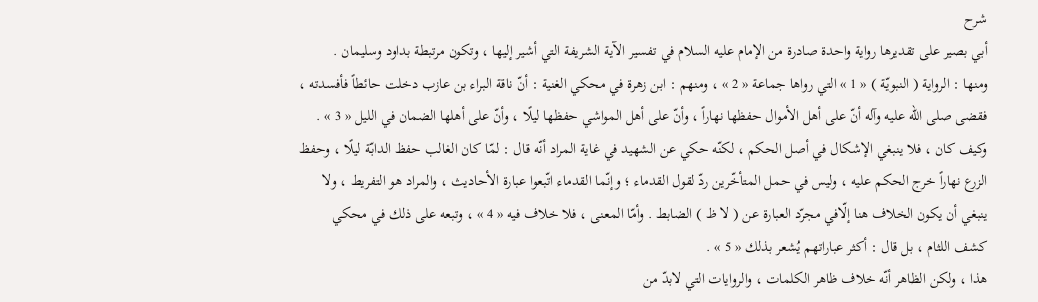شرح
أبي بصير على تقديرها رواية واحدة صادرة من الإمام عليه السلام في تفسير الآية الشريفة التي أشير إليها ، وتكون مرتبطة بداود وسليمان .
ومنها : الرواية ( النبويّة ) « 1 » التي رواها جماعة « 2 » ، ومنهم : ابن زهرة في محكي الغنية : أنّ ناقة البراء بن عازب دخلت حائطاً فأفسدته ، فقضى صلى الله عليه وآله أنّ على أهل الأموال حفظها نهاراً ، وأنّ على أهل المواشي حفظها ليلًا ، وأنّ على أهلها الضمان في الليل « 3 » .
وكيف كان ، فلا ينبغي الإشكال في أصل الحكم ، لكنّه حكي عن الشهيد في غاية المراد أنّه قال : لمّا كان الغالب حفظ الدابّة ليلًا ، وحفظ الزرع نهاراً خرج الحكم عليه ، وليس في حمل المتأخّرين ردّ لقول القدماء ؛ وإنّما القدماء اتّبعوا عبارة الأحاديث ، والمراد هو التفريط ، ولا ينبغي أن يكون الخلاف هنا إلّافي مجرّد العبارة عن ( لا ظ ) الضابط . وأمّا المعنى ، فلا خلاف فيه « 4 » ، وتبعه على ذلك في محكي كشف اللثام ، بل قال : أكثر عباراتهم يُشعر بذلك « 5 » .
هذا ، ولكن الظاهر أنّه خلاف ظاهر الكلمات ، والروايات التي لابدّ من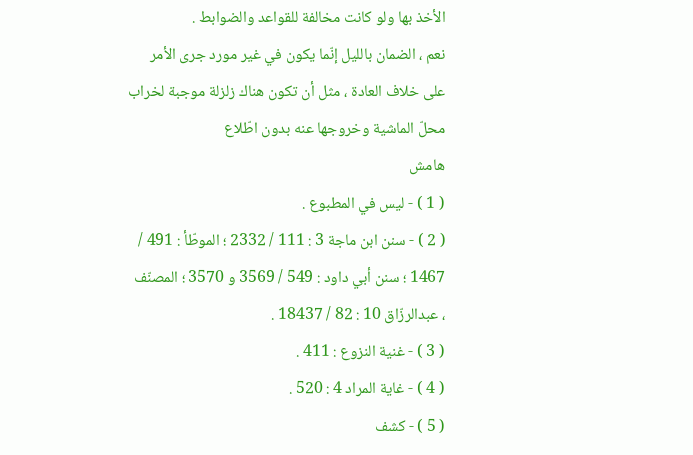الأخذ بها ولو كانت مخالفة للقواعد والضوابط .
نعم ، الضمان بالليل إنّما يكون في غير مورد جرى الأمر على خلاف العادة ، مثل أن تكون هناك زلزلة موجبة لخراب محلّ الماشية وخروجها عنه بدون اطّلاع
هامش
( 1 ) - ليس في المطبوع .
( 2 ) - سنن ابن ماجة 3 : 111 / 2332 ؛ الموطّأ : 491 / 1467 ؛ سنن أبي داود : 549 / 3569 و 3570 ؛ المصنّف ، عبدالرزّاق 10 : 82 / 18437 .
( 3 ) - غنية النزوع : 411 .
( 4 ) - غاية المراد 4 : 520 .
( 5 ) - كشف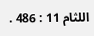اللثام 11 : 486 .